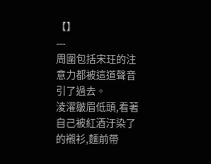【】
---
周圍包括宋玨的注意力都被這道聲音引了過去。
淩濯皺眉低頭,看著自己被紅酒汙染了的襯衫,麵前帶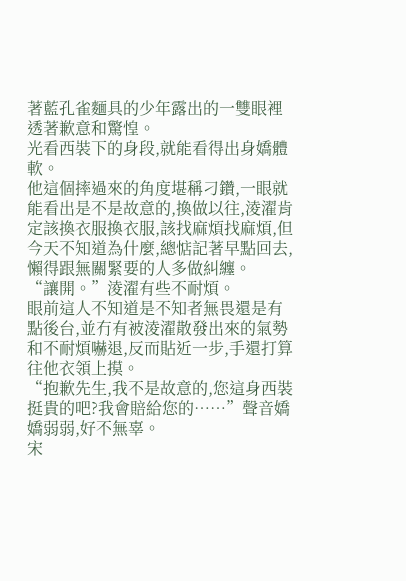著藍孔雀麵具的少年露出的一雙眼裡透著歉意和驚惶。
光看西裝下的身段,就能看得出身嬌體軟。
他這個摔過來的角度堪稱刁鑽,一眼就能看出是不是故意的,換做以往,淩濯肯定該換衣服換衣服,該找麻煩找麻煩,但今天不知道為什麼,總惦記著早點回去,懶得跟無關緊要的人多做糾纏。
“讓開。”淩濯有些不耐煩。
眼前這人不知道是不知者無畏還是有點後台,並冇有被淩濯散發出來的氣勢和不耐煩嚇退,反而貼近一步,手還打算往他衣領上摸。
“抱歉先生,我不是故意的,您這身西裝挺貴的吧?我會賠給您的……”聲音嬌嬌弱弱,好不無辜。
宋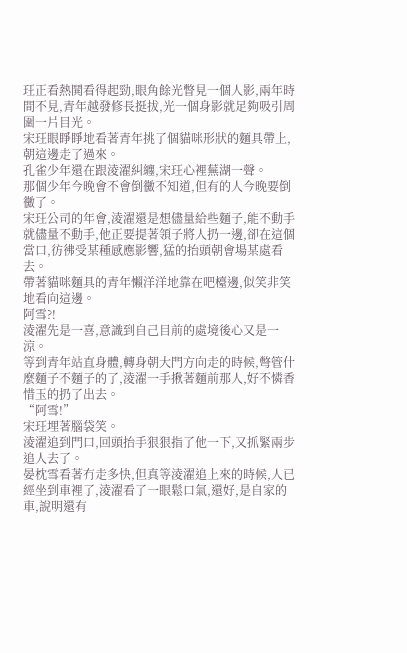玨正看熱鬨看得起勁,眼角餘光瞥見一個人影,兩年時間不見,青年越發修長挺拔,光一個身影就足夠吸引周圍一片目光。
宋玨眼睜睜地看著青年挑了個貓咪形狀的麵具帶上,朝這邊走了過來。
孔雀少年還在跟淩濯糾纏,宋玨心裡蕪湖一聲。
那個少年今晚會不會倒黴不知道,但有的人今晚要倒黴了。
宋玨公司的年會,淩濯還是想儘量給些麵子,能不動手就儘量不動手,他正要提著領子將人扔一邊,卻在這個當口,彷彿受某種感應影響,猛的抬頭朝會場某處看去。
帶著貓咪麵具的青年懶洋洋地靠在吧檯邊,似笑非笑地看向這邊。
阿雪?!
淩濯先是一喜,意識到自己目前的處境後心又是一涼。
等到青年站直身體,轉身朝大門方向走的時候,彆管什麼麵子不麵子的了,淩濯一手揪著麵前那人,好不憐香惜玉的扔了出去。
“阿雪!”
宋玨埋著腦袋笑。
淩濯追到門口,回頭抬手狠狠指了他一下,又抓緊兩步追人去了。
晏枕雪看著冇走多快,但真等淩濯追上來的時候,人已經坐到車裡了,淩濯看了一眼鬆口氣,還好,是自家的車,說明還有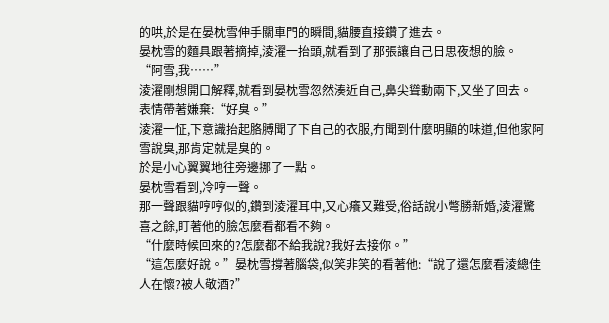的哄,於是在晏枕雪伸手關車門的瞬間,貓腰直接鑽了進去。
晏枕雪的麵具跟著摘掉,淩濯一抬頭,就看到了那張讓自己日思夜想的臉。
“阿雪,我……”
淩濯剛想開口解釋,就看到晏枕雪忽然湊近自己,鼻尖聳動兩下,又坐了回去。
表情帶著嫌棄:“好臭。”
淩濯一怔,下意識抬起胳膊聞了下自己的衣服,冇聞到什麼明顯的味道,但他家阿雪說臭,那肯定就是臭的。
於是小心翼翼地往旁邊挪了一點。
晏枕雪看到,冷哼一聲。
那一聲跟貓哼哼似的,鑽到淩濯耳中,又心癢又難受,俗話說小彆勝新婚,淩濯驚喜之餘,盯著他的臉怎麼看都看不夠。
“什麼時候回來的?怎麼都不給我說?我好去接你。”
“這怎麼好說。”晏枕雪撐著腦袋,似笑非笑的看著他:“說了還怎麼看淩總佳人在懷?被人敬酒?”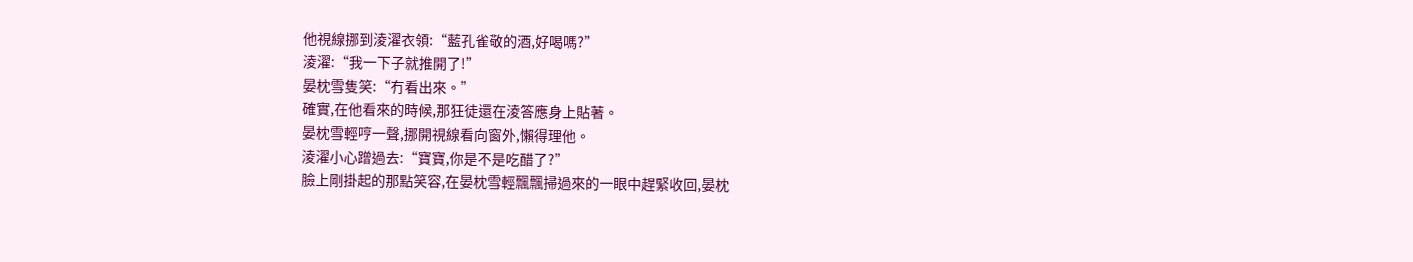他視線挪到淩濯衣領:“藍孔雀敬的酒,好喝嗎?”
淩濯:“我一下子就推開了!”
晏枕雪隻笑:“冇看出來。”
確實,在他看來的時候,那狂徒還在淩答應身上貼著。
晏枕雪輕哼一聲,挪開視線看向窗外,懶得理他。
淩濯小心蹭過去:“寶寶,你是不是吃醋了?”
臉上剛掛起的那點笑容,在晏枕雪輕飄飄掃過來的一眼中趕緊收回,晏枕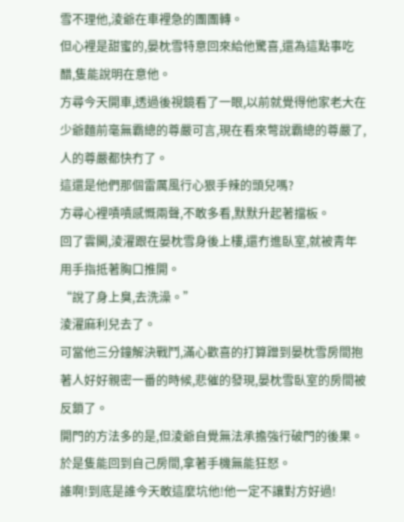雪不理他,淩爺在車裡急的團團轉。
但心裡是甜蜜的,晏枕雪特意回來給他驚喜,還為這點事吃醋,隻能說明在意他。
方尋今天開車,透過後視鏡看了一眼,以前就覺得他家老大在少爺麵前毫無霸總的尊嚴可言,現在看來彆說霸總的尊嚴了,人的尊嚴都快冇了。
這還是他們那個雷厲風行心狠手辣的頭兒嗎?
方尋心裡嘖嘖感慨兩聲,不敢多看,默默升起著擋板。
回了雲闕,淩濯跟在晏枕雪身後上樓,還冇進臥室,就被青年用手指抵著胸口推開。
“說了身上臭,去洗澡。”
淩濯麻利兒去了。
可當他三分鐘解決戰鬥,滿心歡喜的打算蹭到晏枕雪房間抱著人好好親密一番的時候,悲催的發現,晏枕雪臥室的房間被反鎖了。
開門的方法多的是,但淩爺自覺無法承擔強行破門的後果。
於是隻能回到自己房間,拿著手機無能狂怒。
誰啊!到底是誰今天敢這麼坑他!他一定不讓對方好過!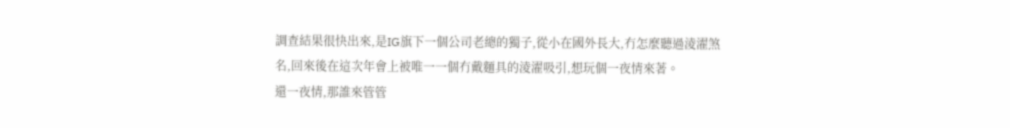調查結果很快出來,是IG旗下一個公司老總的獨子,從小在國外長大,冇怎麼聽過淩濯煞名,回來後在這次年會上被唯一一個冇戴麵具的淩濯吸引,想玩個一夜情來著。
還一夜情,那誰來管管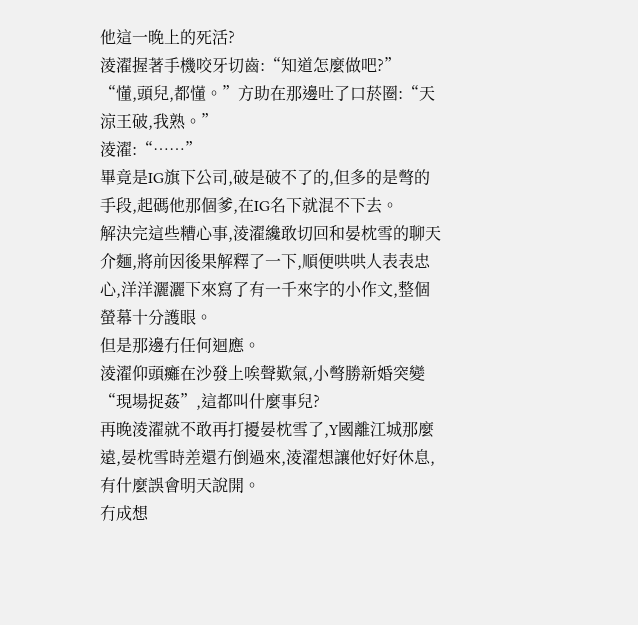他這一晚上的死活?
淩濯握著手機咬牙切齒:“知道怎麼做吧?”
“懂,頭兒,都懂。”方助在那邊吐了口菸圈:“天涼王破,我熟。”
淩濯:“……”
畢竟是IG旗下公司,破是破不了的,但多的是彆的手段,起碼他那個爹,在IG名下就混不下去。
解決完這些糟心事,淩濯纔敢切回和晏枕雪的聊天介麵,將前因後果解釋了一下,順便哄哄人表表忠心,洋洋灑灑下來寫了有一千來字的小作文,整個螢幕十分護眼。
但是那邊冇任何迴應。
淩濯仰頭癱在沙發上唉聲歎氣,小彆勝新婚突變“現場捉姦”,這都叫什麼事兒?
再晚淩濯就不敢再打擾晏枕雪了,Y國離江城那麼遠,晏枕雪時差還冇倒過來,淩濯想讓他好好休息,有什麼誤會明天說開。
冇成想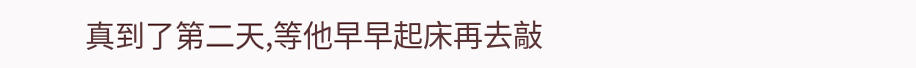真到了第二天,等他早早起床再去敲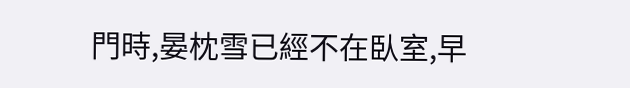門時,晏枕雪已經不在臥室,早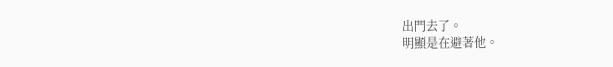出門去了。
明顯是在避著他。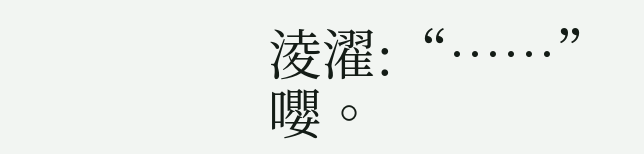淩濯:“……”
嚶。